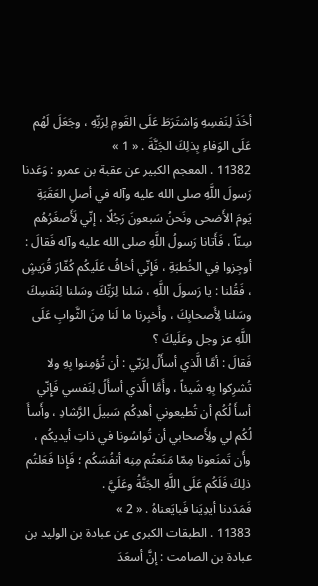أخَذَ لِنَفسِهِ وَاشتَرَطَ عَلَى القَومِ لِرَبِّهِ ، وجَعَلَ لَهُم عَلَى الوَفاءِ بِذلِكَ الجَنَّةَ . « 1 »
11382 . المعجم الكبير عن عقبة بن عمرو : وَعَدنا رَسولَ اللَّهِ صلى الله عليه وآله في أصلِ العَقَبَةِ يَومَ الأَضحى ونَحنُ سَبعونَ رَجُلًا ، إنّي لَأَصغَرُهُم سِنّاً ، فَأَتانا رَسولُ اللَّهِ صلى الله عليه وآله فَقالَ : أوجِزوا فِي الخُطبَةِ ، فَإِنّي أخافُ عَلَيكُم كُفّارَ قُرَيشٍ ، فَقُلنا : يا رَسولَ اللَّهِ ، سَلنا لِرَبِّكَ وسَلنا لِنَفسِكَ وسَلنا لِأَصحابِكَ ، وأَخبِرنا ما لَنا مِنَ الثَّوابِ عَلَى اللَّهِ عز وجل وعَلَيكَ ؟
فَقالَ : أمَّا الَّذي أسأَلُ لِرَبّي : أن تُؤمِنوا بِهِ ولا تُشرِكوا بِهِ شَيئاً ، وأَمَّا الَّذي أسأَلُ لِنَفسي فَإِنّي أسأَ لُكُم أن تُطيعوني أهدِكُم سَبيلَ الرَّشادِ ، وأَسأَ لُكُم لي ولِأَصحابي أن تُواسُونا في ذاتِ أيديكُم ، وأَن تَمنَعونا مِمّا مَنَعتُم مِنِه أنفُسَكُم ؛ فَإِذا فَعَلتُم ذلِكَ فَلَكُم عَلَى اللَّهِ الجَنَّةُ وعَلَيَّ .
فَمَدَدنا أيدِيَنا فَبايَعناهُ . « 2 »
11383 . الطبقات الكبرى عن عبادة بن الوليد بن عبادة بن الصامت : إنَّ أسعَدَ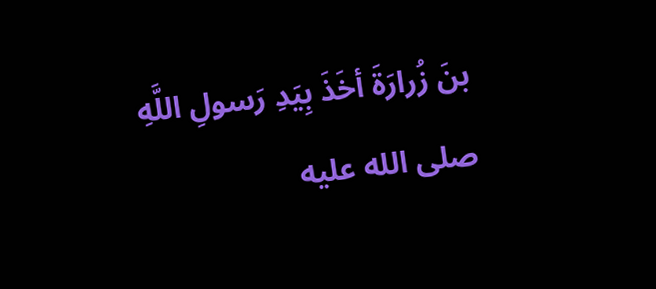بنَ زُرارَةَ أخَذَ بِيَدِ رَسولِ اللَّهِ صلى الله عليه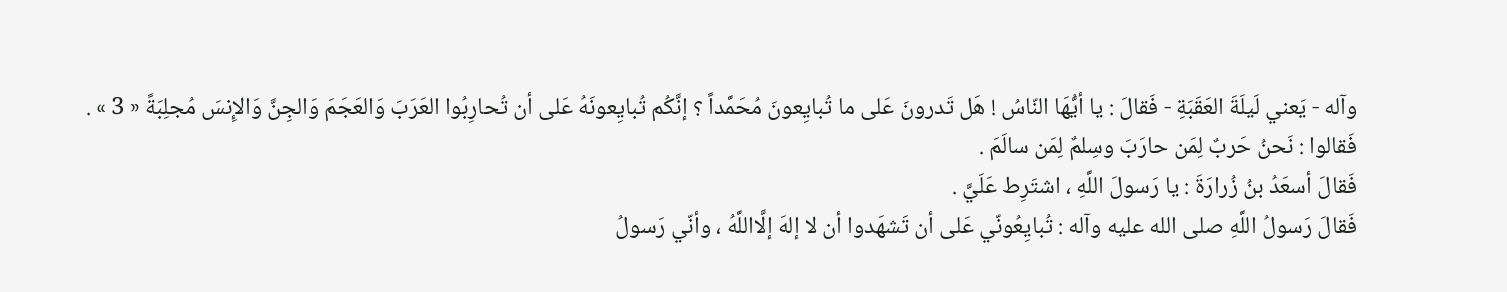وآله - يَعني لَيلَةَ العَقَبَةِ - فَقالَ : يا أيُّهَا النّاسُ ! هَل تَدرونَ عَلى ما تُبايِعونَ مُحَمَّداً ؟ إنَّكُم تُبايِعونَهُ عَلى أن تُحارِبُوا العَرَبَ وَالعَجَمَ وَالجِنَّ وَالإِنسَ مُجلِبَةً « 3 » .
فَقالوا : نَحنُ حَربٌ لِمَن حارَبَ وسِلمٌ لِمَن سالَمَ .
فَقالَ أسعَدُ بنُ زُرارَةَ : يا رَسولَ اللَّهِ ، اشتَرِط عَلَيَّ .
فَقالَ رَسولُ اللَّهِ صلى الله عليه وآله : تُبايِعُونّي عَلى أن تَشهَدوا أن لا إلهَ إلَّااللَّهُ ، وأنّي رَسولُ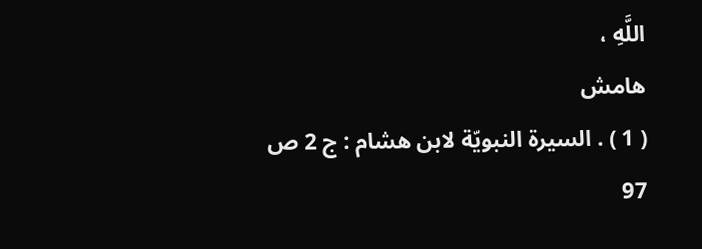اللَّهِ ،
هامش
( 1 ) . السيرة النبويّة لابن هشام : ج 2 ص 97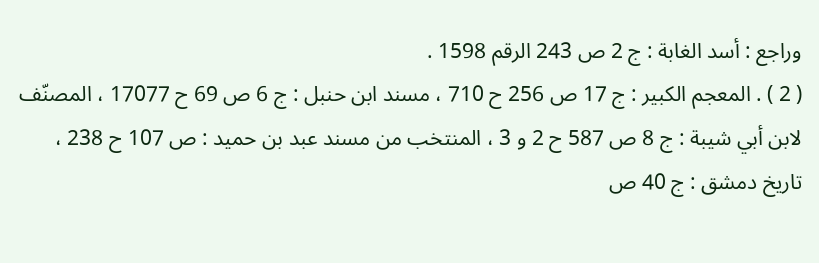وراجع : أسد الغابة : ج 2 ص 243 الرقم 1598 .
( 2 ) . المعجم الكبير : ج 17 ص 256 ح 710 ، مسند ابن حنبل : ج 6 ص 69 ح 17077 ، المصنّف لابن أبي شيبة : ج 8 ص 587 ح 2 و 3 ، المنتخب من مسند عبد بن حميد : ص 107 ح 238 ، تاريخ دمشق : ج 40 ص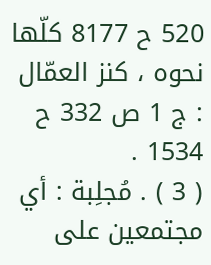520 ح 8177 كلّها نحوه ، كنز العمّال : ج 1 ص 332 ح 1534 .
( 3 ) . مُجلِبة : أي مجتمعين على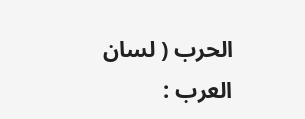الحرب ( لسان العرب :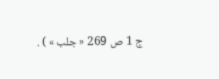ج 1 ص 269 « جلب » ) .